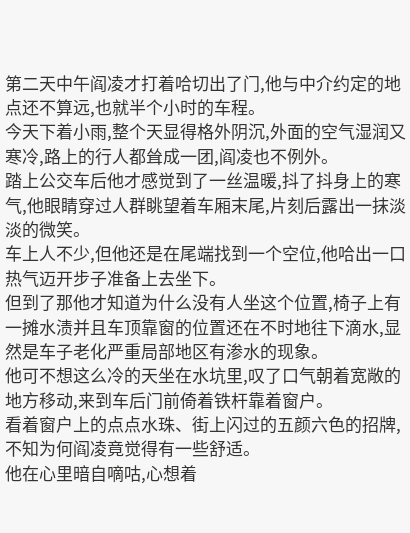第二天中午阎凌才打着哈切出了门,他与中介约定的地点还不算远,也就半个小时的车程。
今天下着小雨,整个天显得格外阴沉,外面的空气湿润又寒冷,路上的行人都耸成一团,阎凌也不例外。
踏上公交车后他才感觉到了一丝温暖,抖了抖身上的寒气,他眼睛穿过人群眺望着车厢末尾,片刻后露出一抹淡淡的微笑。
车上人不少,但他还是在尾端找到一个空位,他哈出一口热气迈开步子准备上去坐下。
但到了那他才知道为什么没有人坐这个位置,椅子上有一摊水渍并且车顶靠窗的位置还在不时地往下滴水,显然是车子老化严重局部地区有渗水的现象。
他可不想这么冷的天坐在水坑里,叹了口气朝着宽敞的地方移动,来到车后门前倚着铁杆靠着窗户。
看着窗户上的点点水珠、街上闪过的五颜六色的招牌,不知为何阎凌竟觉得有一些舒适。
他在心里暗自嘀咕,心想着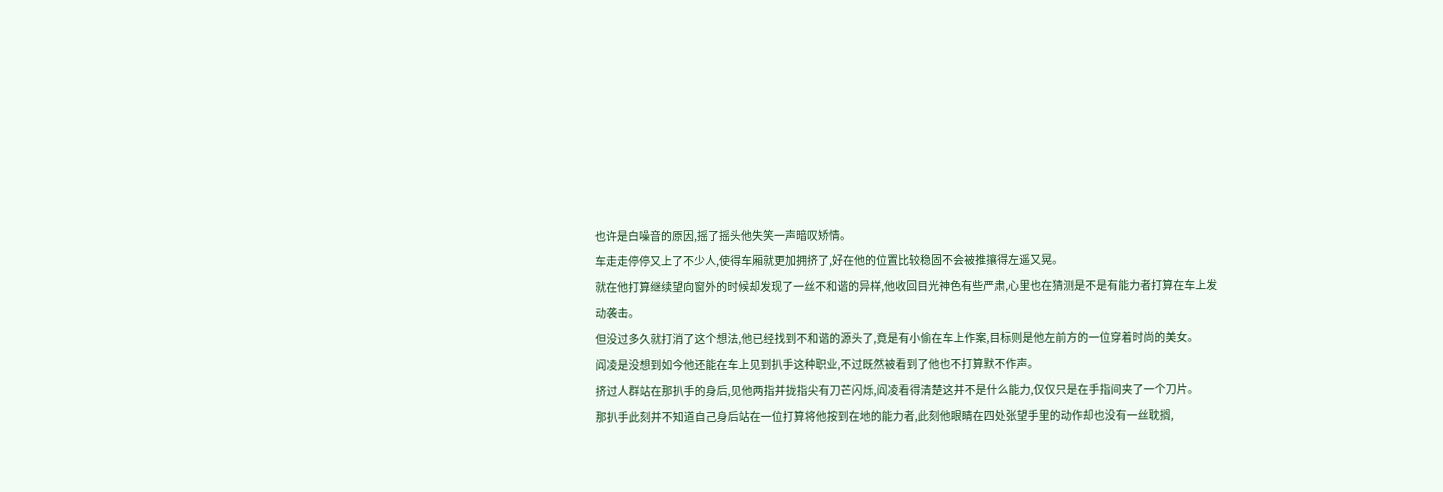也许是白噪音的原因,摇了摇头他失笑一声暗叹矫情。
车走走停停又上了不少人,使得车厢就更加拥挤了,好在他的位置比较稳固不会被推攘得左遥又晃。
就在他打算继续望向窗外的时候却发现了一丝不和谐的异样,他收回目光神色有些严肃,心里也在猜测是不是有能力者打算在车上发动袭击。
但没过多久就打消了这个想法,他已经找到不和谐的源头了,竟是有小偷在车上作案,目标则是他左前方的一位穿着时尚的美女。
阎凌是没想到如今他还能在车上见到扒手这种职业,不过既然被看到了他也不打算默不作声。
挤过人群站在那扒手的身后,见他两指并拢指尖有刀芒闪烁,阎凌看得清楚这并不是什么能力,仅仅只是在手指间夹了一个刀片。
那扒手此刻并不知道自己身后站在一位打算将他按到在地的能力者,此刻他眼睛在四处张望手里的动作却也没有一丝耽搁,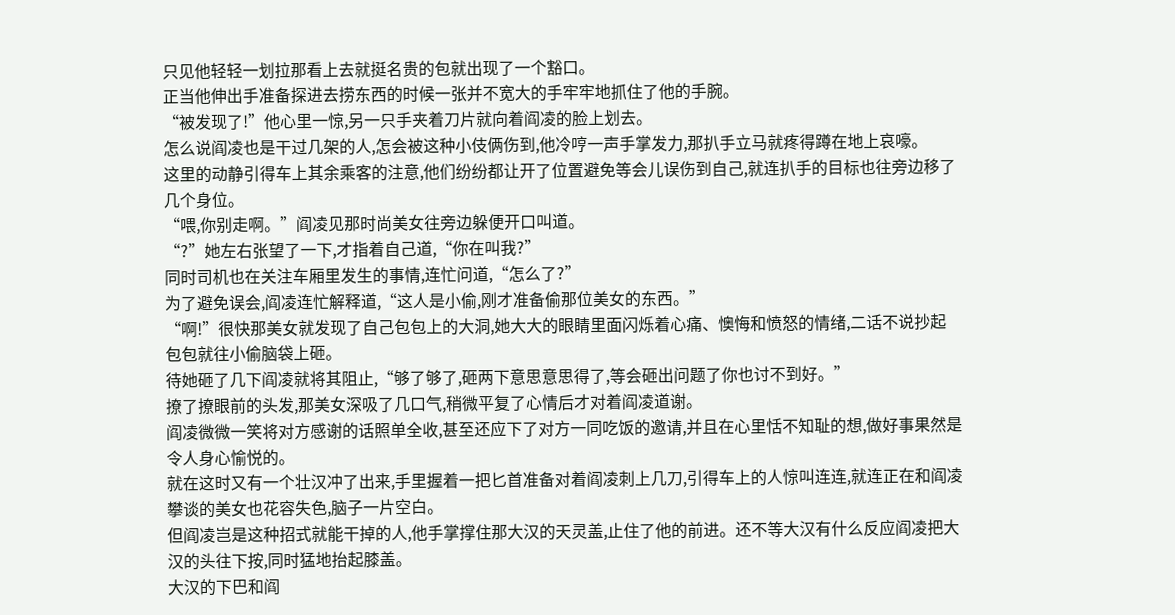只见他轻轻一划拉那看上去就挺名贵的包就出现了一个豁口。
正当他伸出手准备探进去捞东西的时候一张并不宽大的手牢牢地抓住了他的手腕。
“被发现了!”他心里一惊,另一只手夹着刀片就向着阎凌的脸上划去。
怎么说阎凌也是干过几架的人,怎会被这种小伎俩伤到,他冷哼一声手掌发力,那扒手立马就疼得蹲在地上哀嚎。
这里的动静引得车上其余乘客的注意,他们纷纷都让开了位置避免等会儿误伤到自己,就连扒手的目标也往旁边移了几个身位。
“喂,你别走啊。”阎凌见那时尚美女往旁边躲便开口叫道。
“?”她左右张望了一下,才指着自己道,“你在叫我?”
同时司机也在关注车厢里发生的事情,连忙问道,“怎么了?”
为了避免误会,阎凌连忙解释道,“这人是小偷,刚才准备偷那位美女的东西。”
“啊!”很快那美女就发现了自己包包上的大洞,她大大的眼睛里面闪烁着心痛、懊悔和愤怒的情绪,二话不说抄起包包就往小偷脑袋上砸。
待她砸了几下阎凌就将其阻止,“够了够了,砸两下意思意思得了,等会砸出问题了你也讨不到好。”
撩了撩眼前的头发,那美女深吸了几口气,稍微平复了心情后才对着阎凌道谢。
阎凌微微一笑将对方感谢的话照单全收,甚至还应下了对方一同吃饭的邀请,并且在心里恬不知耻的想,做好事果然是令人身心愉悦的。
就在这时又有一个壮汉冲了出来,手里握着一把匕首准备对着阎凌刺上几刀,引得车上的人惊叫连连,就连正在和阎凌攀谈的美女也花容失色,脑子一片空白。
但阎凌岂是这种招式就能干掉的人,他手掌撑住那大汉的天灵盖,止住了他的前进。还不等大汉有什么反应阎凌把大汉的头往下按,同时猛地抬起膝盖。
大汉的下巴和阎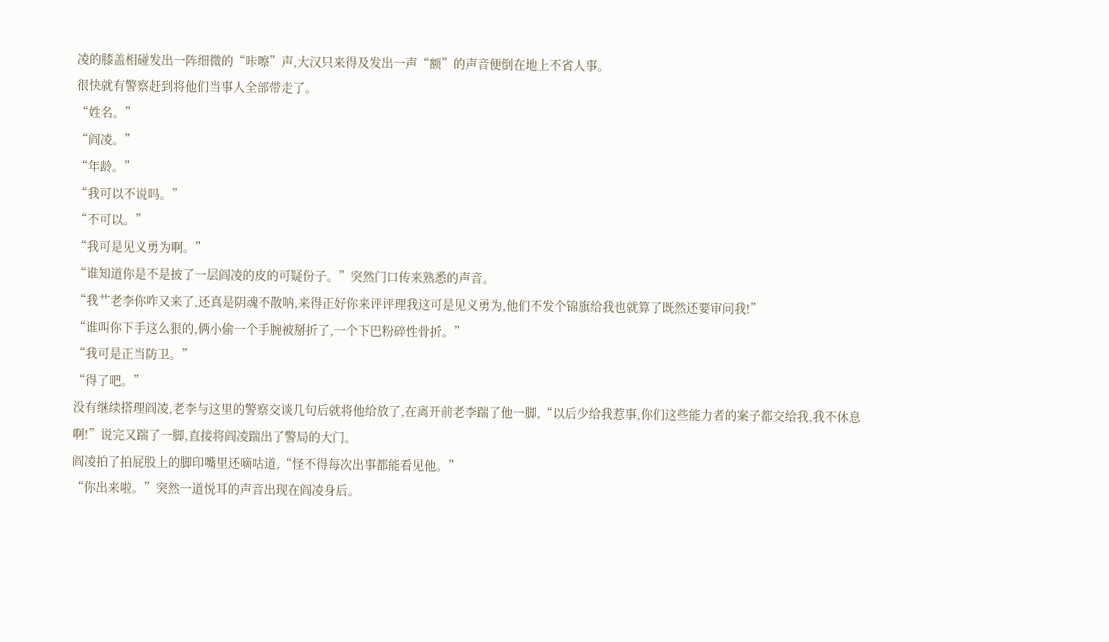凌的膝盖相碰发出一阵细微的“咔嚓”声,大汉只来得及发出一声“额”的声音便倒在地上不省人事。
很快就有警察赶到将他们当事人全部带走了。
“姓名。”
“阎凌。”
“年龄。”
“我可以不说吗。”
“不可以。”
“我可是见义勇为啊。”
“谁知道你是不是披了一层阎凌的皮的可疑份子。”突然门口传来熟悉的声音。
“我艹老李你咋又来了,还真是阴魂不散呐,来得正好你来评评理我这可是见义勇为,他们不发个锦旗给我也就算了既然还要审问我!”
“谁叫你下手这么狠的,俩小偷一个手腕被掰折了,一个下巴粉碎性骨折。”
“我可是正当防卫。”
“得了吧。”
没有继续搭理阎凌,老李与这里的警察交谈几句后就将他给放了,在离开前老李踹了他一脚,“以后少给我惹事,你们这些能力者的案子都交给我,我不休息啊!”说完又踹了一脚,直接将阎凌踹出了警局的大门。
阎凌拍了拍屁股上的脚印嘴里还嘀咕道,“怪不得每次出事都能看见他。”
“你出来啦。”突然一道悦耳的声音出现在阎凌身后。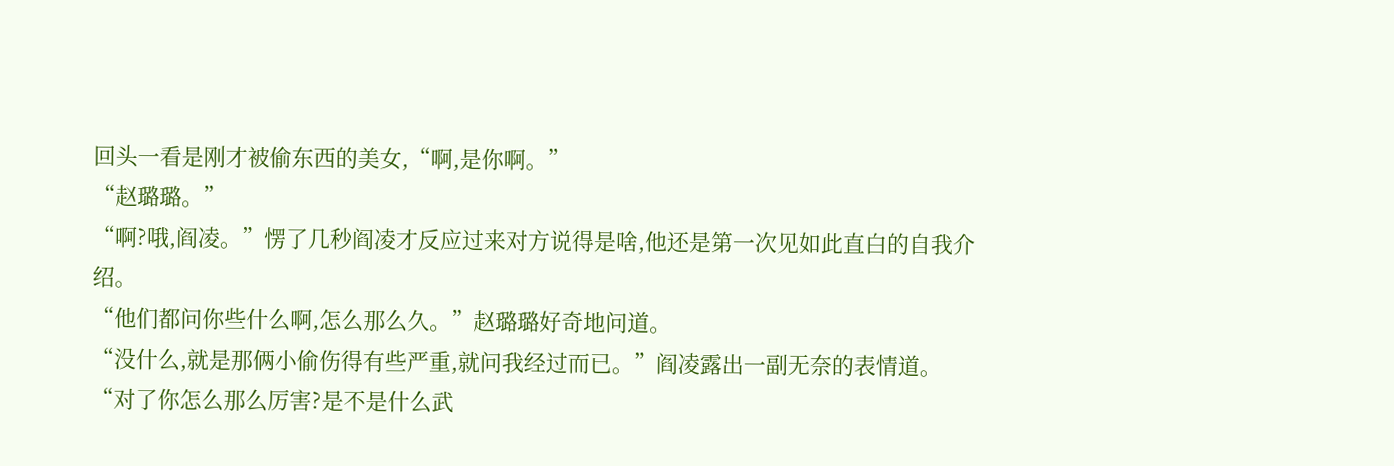回头一看是刚才被偷东西的美女,“啊,是你啊。”
“赵璐璐。”
“啊?哦,阎凌。”愣了几秒阎凌才反应过来对方说得是啥,他还是第一次见如此直白的自我介绍。
“他们都问你些什么啊,怎么那么久。”赵璐璐好奇地问道。
“没什么,就是那俩小偷伤得有些严重,就问我经过而已。”阎凌露出一副无奈的表情道。
“对了你怎么那么厉害?是不是什么武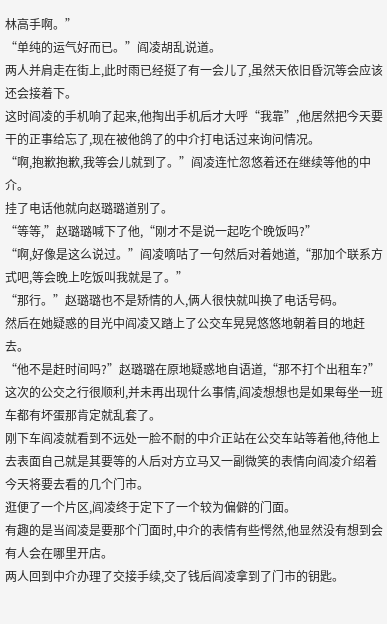林高手啊。”
“单纯的运气好而已。”阎凌胡乱说道。
两人并肩走在街上,此时雨已经挺了有一会儿了,虽然天依旧昏沉等会应该还会接着下。
这时阎凌的手机响了起来,他掏出手机后才大呼“我靠”,他居然把今天要干的正事给忘了,现在被他鸽了的中介打电话过来询问情况。
“啊,抱歉抱歉,我等会儿就到了。”阎凌连忙忽悠着还在继续等他的中介。
挂了电话他就向赵璐璐道别了。
“等等,”赵璐璐喊下了他,“刚才不是说一起吃个晚饭吗?”
“啊,好像是这么说过。”阎凌嘀咕了一句然后对着她道,“那加个联系方式吧,等会晚上吃饭叫我就是了。”
“那行。”赵璐璐也不是矫情的人,俩人很快就叫换了电话号码。
然后在她疑惑的目光中阎凌又踏上了公交车晃晃悠悠地朝着目的地赶去。
“他不是赶时间吗?”赵璐璐在原地疑惑地自语道,“那不打个出租车?”
这次的公交之行很顺利,并未再出现什么事情,阎凌想想也是如果每坐一班车都有坏蛋那肯定就乱套了。
刚下车阎凌就看到不远处一脸不耐的中介正站在公交车站等着他,待他上去表面自己就是其要等的人后对方立马又一副微笑的表情向阎凌介绍着今天将要去看的几个门市。
逛便了一个片区,阎凌终于定下了一个较为偏僻的门面。
有趣的是当阎凌是要那个门面时,中介的表情有些愕然,他显然没有想到会有人会在哪里开店。
两人回到中介办理了交接手续,交了钱后阎凌拿到了门市的钥匙。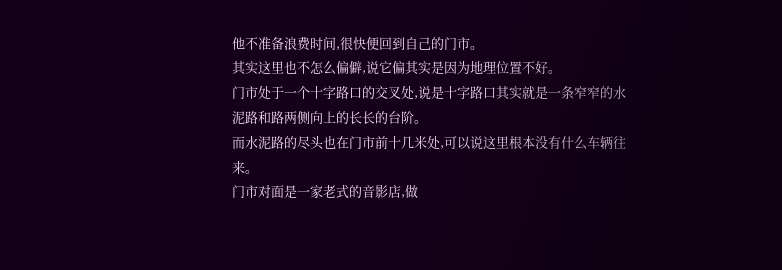他不准备浪费时间,很快便回到自己的门市。
其实这里也不怎么偏僻,说它偏其实是因为地理位置不好。
门市处于一个十字路口的交叉处,说是十字路口其实就是一条窄窄的水泥路和路两侧向上的长长的台阶。
而水泥路的尽头也在门市前十几米处,可以说这里根本没有什么车辆往来。
门市对面是一家老式的音影店,做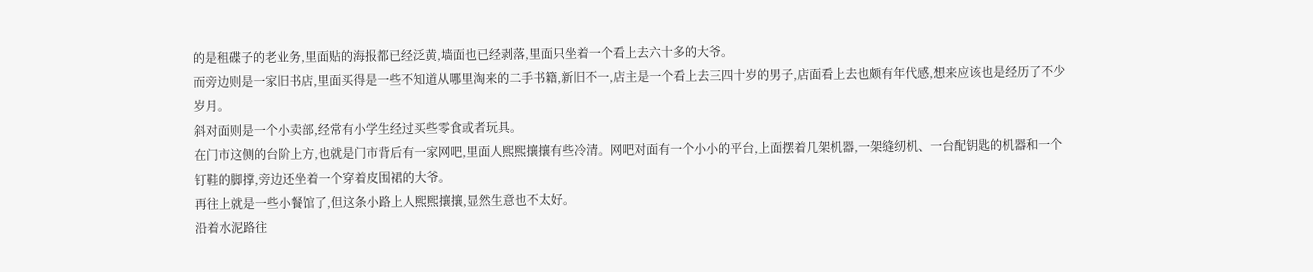的是租碟子的老业务,里面贴的海报都已经泛黄,墙面也已经剥落,里面只坐着一个看上去六十多的大爷。
而旁边则是一家旧书店,里面买得是一些不知道从哪里淘来的二手书籍,新旧不一,店主是一个看上去三四十岁的男子,店面看上去也颇有年代感,想来应该也是经历了不少岁月。
斜对面则是一个小卖部,经常有小学生经过买些零食或者玩具。
在门市这侧的台阶上方,也就是门市背后有一家网吧,里面人熙熙攘攘有些冷清。网吧对面有一个小小的平台,上面摆着几架机器,一架缝纫机、一台配钥匙的机器和一个钉鞋的脚撑,旁边还坐着一个穿着皮围裙的大爷。
再往上就是一些小餐馆了,但这条小路上人熙熙攘攘,显然生意也不太好。
沿着水泥路往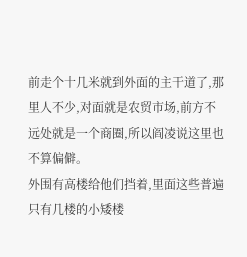前走个十几米就到外面的主干道了,那里人不少,对面就是农贸市场,前方不远处就是一个商圈,所以阎凌说这里也不算偏僻。
外围有高楼给他们挡着,里面这些普遍只有几楼的小矮楼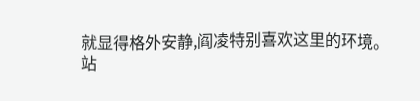就显得格外安静,阎凌特别喜欢这里的环境。
站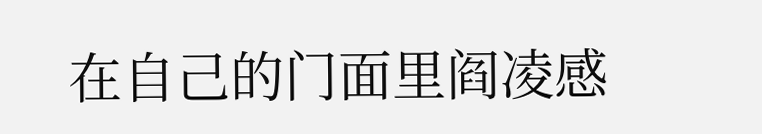在自己的门面里阎凌感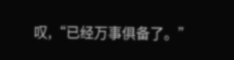叹,“已经万事俱备了。”